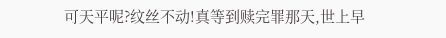可天平呢?纹丝不动!真等到赎完罪那天,世上早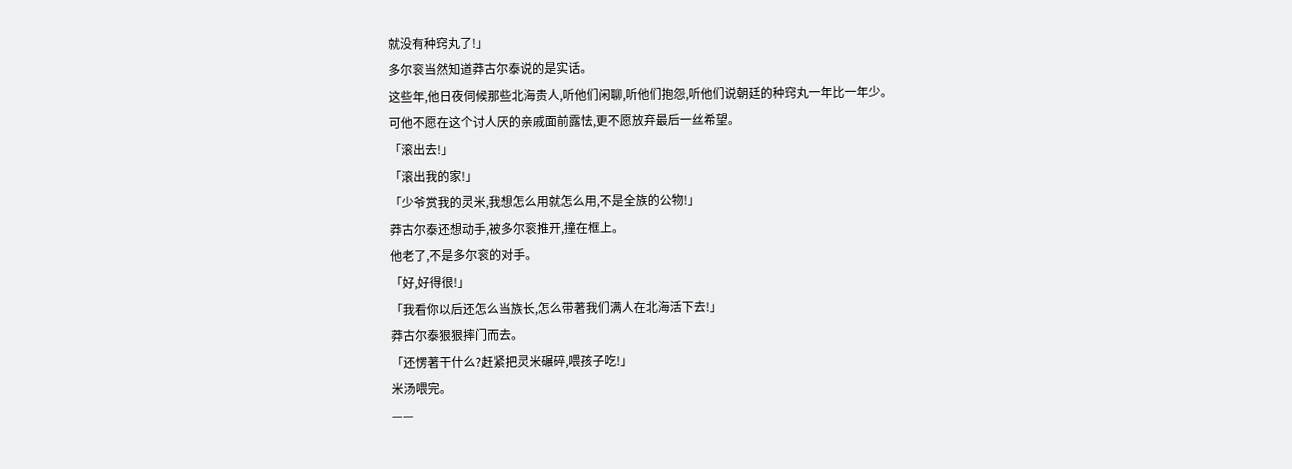就没有种窍丸了!」
多尔衮当然知道莽古尔泰说的是实话。
这些年,他日夜伺候那些北海贵人,听他们闲聊,听他们抱怨,听他们说朝廷的种窍丸一年比一年少。
可他不愿在这个讨人厌的亲戚面前露怯,更不愿放弃最后一丝希望。
「滚出去!」
「滚出我的家!」
「少爷赏我的灵米,我想怎么用就怎么用,不是全族的公物!」
莽古尔泰还想动手,被多尔衮推开,撞在框上。
他老了,不是多尔衮的对手。
「好,好得很!」
「我看你以后还怎么当族长,怎么带著我们满人在北海活下去!」
莽古尔泰狠狠摔门而去。
「还愣著干什么?赶紧把灵米碾碎,喂孩子吃!」
米汤喂完。
——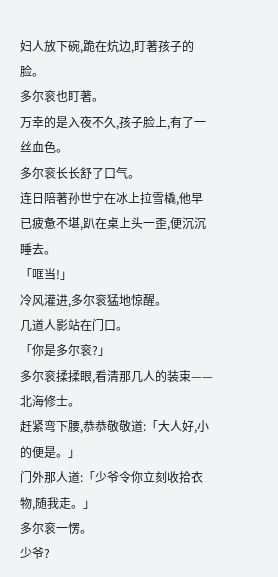妇人放下碗,跪在炕边,盯著孩子的脸。
多尔衮也盯著。
万幸的是入夜不久,孩子脸上,有了一丝血色。
多尔衮长长舒了口气。
连日陪著孙世宁在冰上拉雪橇,他早已疲惫不堪,趴在桌上头一歪,便沉沉睡去。
「哐当!」
冷风灌进,多尔衮猛地惊醒。
几道人影站在门口。
「你是多尔衮?」
多尔衮揉揉眼,看清那几人的装束——北海修士。
赶紧弯下腰,恭恭敬敬道:「大人好,小的便是。」
门外那人道:「少爷令你立刻收拾衣物,随我走。」
多尔衮一愣。
少爷?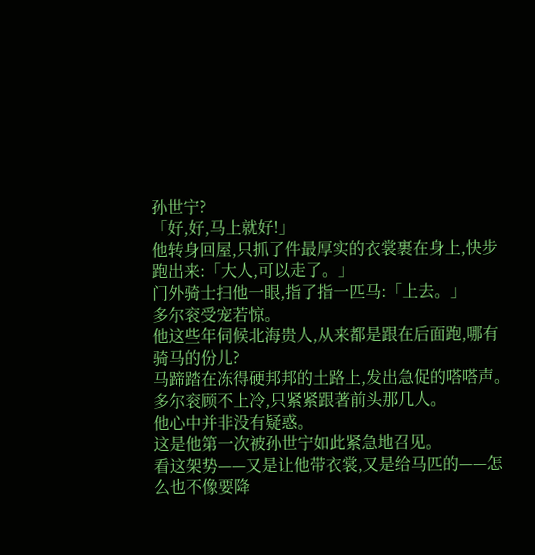孙世宁?
「好,好,马上就好!」
他转身回屋,只抓了件最厚实的衣裳裹在身上,快步跑出来:「大人,可以走了。」
门外骑士扫他一眼,指了指一匹马:「上去。」
多尔衮受宠若惊。
他这些年伺候北海贵人,从来都是跟在后面跑,哪有骑马的份儿?
马蹄踏在冻得硬邦邦的土路上,发出急促的嗒嗒声。
多尔衮顾不上冷,只紧紧跟著前头那几人。
他心中并非没有疑惑。
这是他第一次被孙世宁如此紧急地召见。
看这架势——又是让他带衣裳,又是给马匹的——怎么也不像要降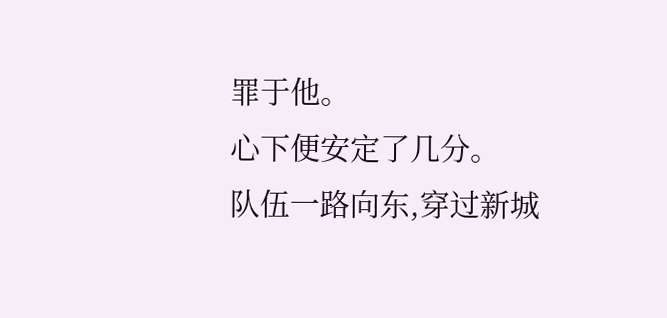罪于他。
心下便安定了几分。
队伍一路向东,穿过新城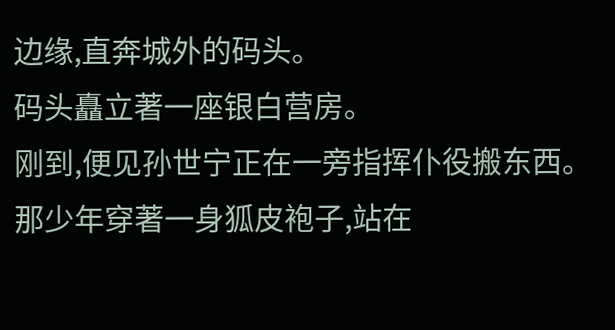边缘,直奔城外的码头。
码头矗立著一座银白营房。
刚到,便见孙世宁正在一旁指挥仆役搬东西。
那少年穿著一身狐皮袍子,站在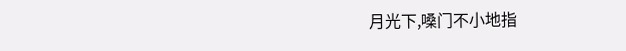月光下,嗓门不小地指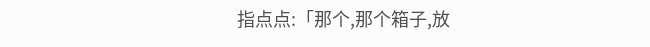指点点:「那个,那个箱子,放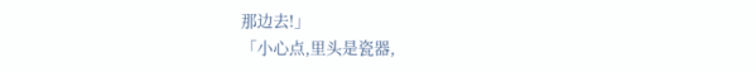那边去!」
「小心点,里头是瓷器,